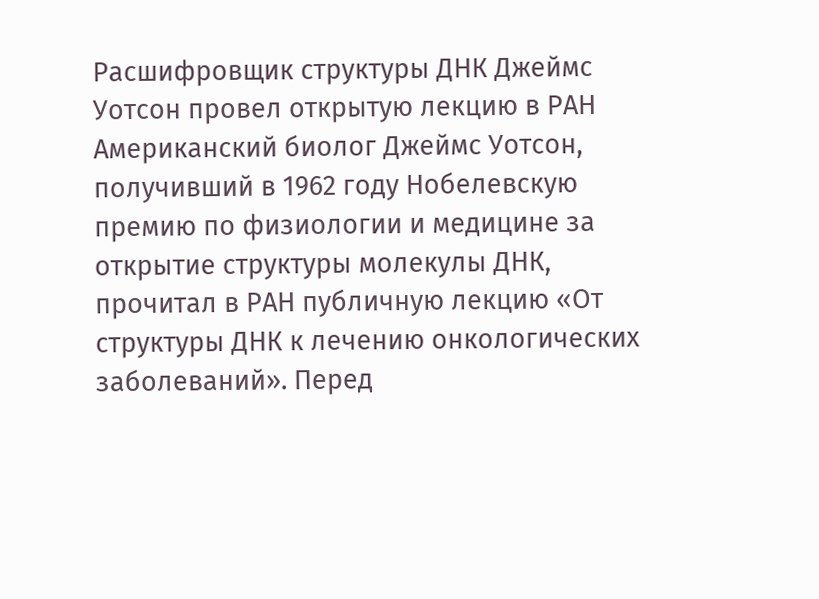Расшифровщик структуры ДНК Джеймс Уотсон провел открытую лекцию в РАН
Американский биолог Джеймс Уотсон, получивший в 1962 году Нобелевскую премию по физиологии и медицине за открытие структуры молекулы ДНК, прочитал в РАН публичную лекцию «От структуры ДНК к лечению онкологических заболеваний». Перед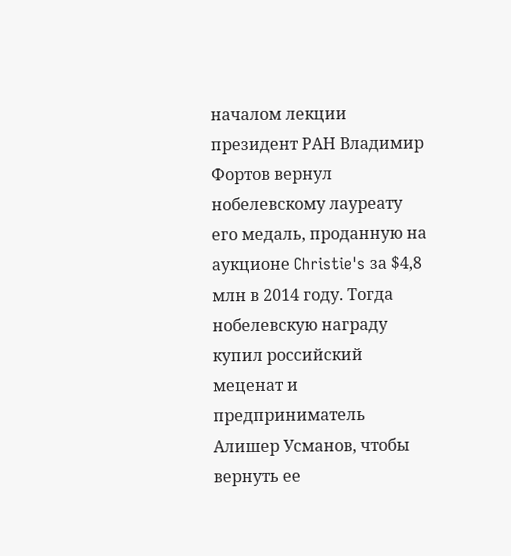началом лекции президент РАН Владимир Фортов вернул нобелевскому лауреату его медаль, проданную на аукционе Christie's за $4,8 млн в 2014 году. Тогда нобелевскую награду купил российский меценат и предприниматель Алишер Усманов, чтобы вернуть ее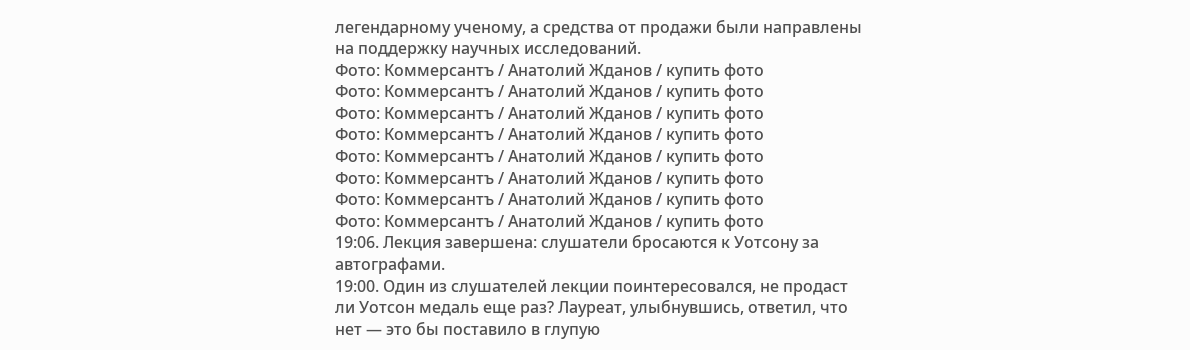легендарному ученому, а средства от продажи были направлены на поддержку научных исследований.
Фото: Коммерсантъ / Анатолий Жданов / купить фото
Фото: Коммерсантъ / Анатолий Жданов / купить фото
Фото: Коммерсантъ / Анатолий Жданов / купить фото
Фото: Коммерсантъ / Анатолий Жданов / купить фото
Фото: Коммерсантъ / Анатолий Жданов / купить фото
Фото: Коммерсантъ / Анатолий Жданов / купить фото
Фото: Коммерсантъ / Анатолий Жданов / купить фото
Фото: Коммерсантъ / Анатолий Жданов / купить фото
19:06. Лекция завершена: слушатели бросаются к Уотсону за автографами.
19:00. Один из слушателей лекции поинтересовался, не продаст ли Уотсон медаль еще раз? Лауреат, улыбнувшись, ответил, что нет — это бы поставило в глупую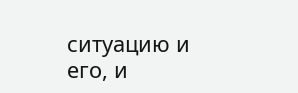ситуацию и его, и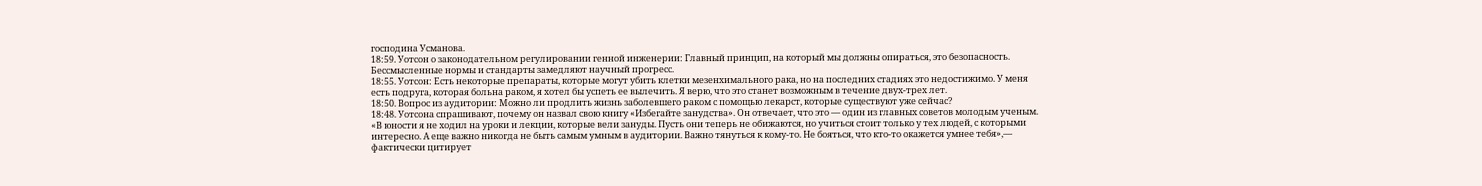господина Усманова.
18:59. Уотсон о законодательном регулировании генной инженерии: Главный принцип, на который мы должны опираться, это безопасность. Бессмысленные нормы и стандарты замедляют научный прогресс.
18:55. Уотсон: Есть некоторые препараты, которые могут убить клетки мезенхимального рака, но на последних стадиях это недостижимо. У меня есть подруга, которая больна раком, я хотел бы успеть ее вылечить. Я верю, что это станет возможным в течение двух-трех лет.
18:50. Вопрос из аудитории: Можно ли продлить жизнь заболевшего раком с помощью лекарст, которые существуют уже сейчас?
18:48. Уотсона спрашивают, почему он назвал свою книгу «Избегайте занудства». Он отвечает, что это — один из главных советов молодым ученым. «В юности я не ходил на уроки и лекции, которые вели зануды. Пусть они теперь не обижаются, но учиться стоит только у тех людей, с которыми интересно. А еще важно никогда не быть самым умным в аудитории. Важно тянуться к кому-то. Не бояться, что кто-то окажется умнее тебя»,— фактически цитирует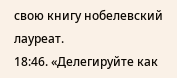свою книгу нобелевский лауреат.
18:46. «Делегируйте как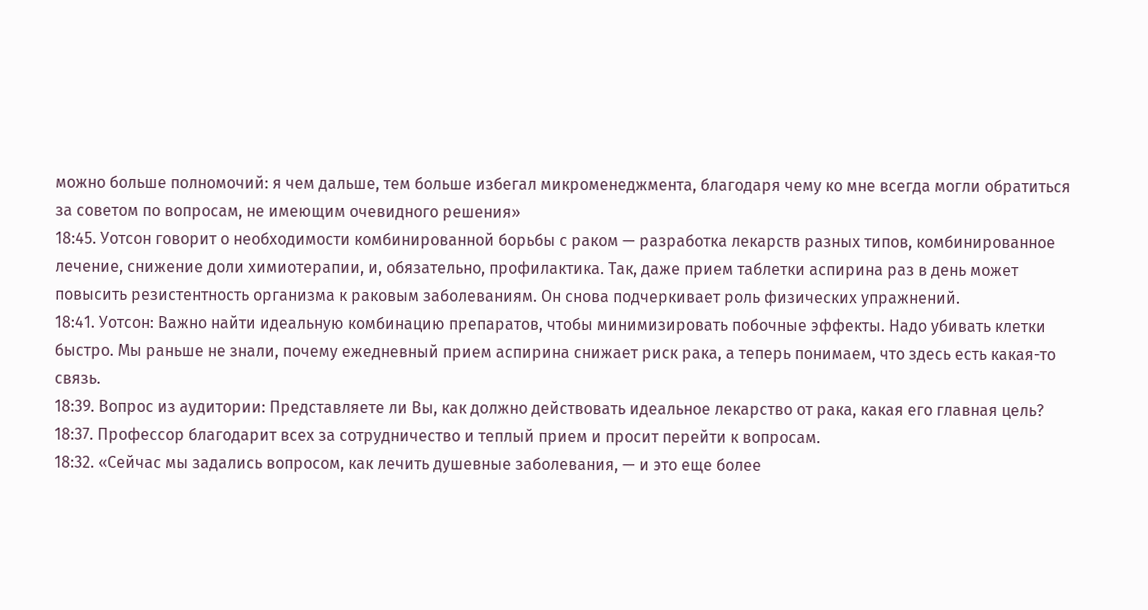можно больше полномочий: я чем дальше, тем больше избегал микроменеджмента, благодаря чему ко мне всегда могли обратиться за советом по вопросам, не имеющим очевидного решения»
18:45. Уотсон говорит о необходимости комбинированной борьбы с раком — разработка лекарств разных типов, комбинированное лечение, снижение доли химиотерапии, и, обязательно, профилактика. Так, даже прием таблетки аспирина раз в день может повысить резистентность организма к раковым заболеваниям. Он снова подчеркивает роль физических упражнений.
18:41. Уотсон: Важно найти идеальную комбинацию препаратов, чтобы минимизировать побочные эффекты. Надо убивать клетки быстро. Мы раньше не знали, почему ежедневный прием аспирина снижает риск рака, а теперь понимаем, что здесь есть какая-то связь.
18:39. Вопрос из аудитории: Представляете ли Вы, как должно действовать идеальное лекарство от рака, какая его главная цель?
18:37. Профессор благодарит всех за сотрудничество и теплый прием и просит перейти к вопросам.
18:32. «Сейчас мы задались вопросом, как лечить душевные заболевания, — и это еще более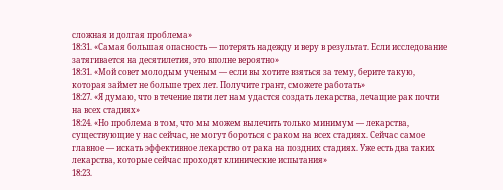сложная и долгая проблема»
18:31. «Самая большая опасность — потерять надежду и веру в результат. Если исследование затягивается на десятилетия, это вполне вероятно»
18:31. «Мой совет молодым ученым — если вы хотите взяться за тему, берите такую, которая займет не больше трех лет. Получите грант, сможете работать»
18:27. «Я думаю, что в течение пяти лет нам удастся создать лекарства, лечащие рак почти на всех стадиях»
18:24. «Но проблема в том, что мы можем вылечить только минимум — лекарства, существующие у нас сейчас, не могут бороться с раком на всех стадиях. Сейчас самое главное — искать эффективное лекарство от рака на поздних стадиях. Уже есть два таких лекарства, которые сейчас проходят клинические испытания»
18:23.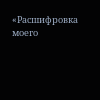«Расшифровка моего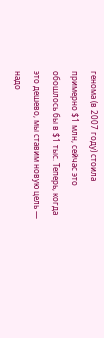генома (в 2007 году) стоила примерно $1 млн, сейчас это обошлось бы в $1 тыс. Теперь, когда это дешево, мы ставим новую цель — надо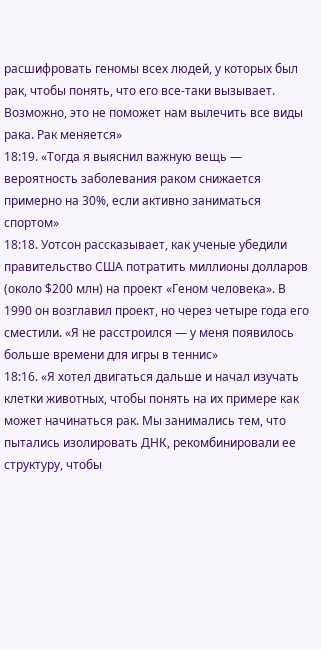расшифровать геномы всех людей, у которых был рак, чтобы понять, что его все-таки вызывает. Возможно, это не поможет нам вылечить все виды рака. Рак меняется»
18:19. «Тогда я выяснил важную вещь — вероятность заболевания раком снижается примерно на 30%, если активно заниматься спортом»
18:18. Уотсон рассказывает, как ученые убедили правительство США потратить миллионы долларов (около $200 млн) на проект «Геном человека». В 1990 он возглавил проект, но через четыре года его сместили. «Я не расстроился — у меня появилось больше времени для игры в теннис»
18:16. «Я хотел двигаться дальше и начал изучать клетки животных, чтобы понять на их примере как может начинаться рак. Мы занимались тем, что пытались изолировать ДНК, рекомбинировали ее структуру, чтобы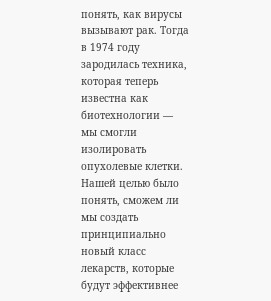понять, как вирусы вызывают рак. Тогда в 1974 году зародилась техника, которая теперь известна как биотехнологии — мы смогли изолировать опухолевые клетки. Нашей целью было понять, сможем ли мы создать принципиально новый класс лекарств, которые будут эффективнее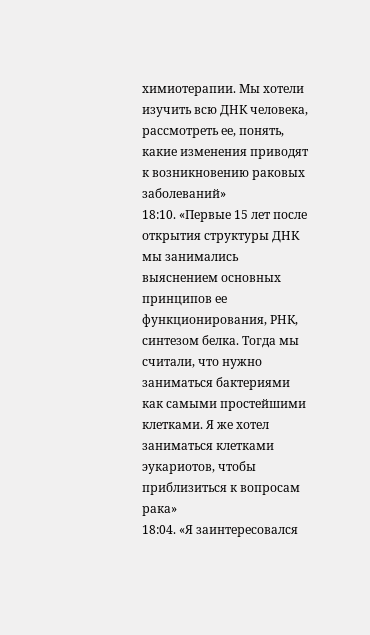химиотерапии. Мы хотели изучить всю ДНК человека, рассмотреть ее, понять, какие изменения приводят к возникновению раковых заболеваний»
18:10. «Первые 15 лет после открытия структуры ДНК мы занимались выяснением основных принципов ее функционирования, РНК, синтезом белка. Тогда мы считали, что нужно заниматься бактериями как самыми простейшими клетками. Я же хотел заниматься клетками эукариотов, чтобы приблизиться к вопросам рака»
18:04. «Я заинтересовался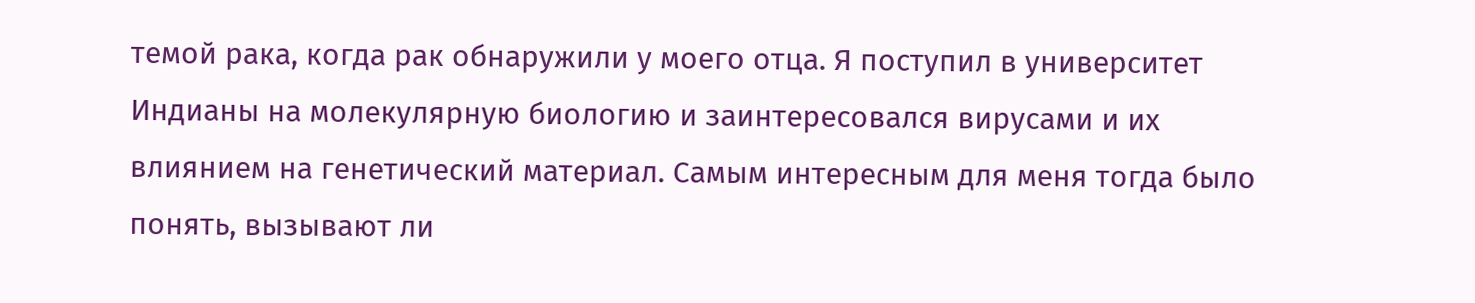темой рака, когда рак обнаружили у моего отца. Я поступил в университет Индианы на молекулярную биологию и заинтересовался вирусами и их влиянием на генетический материал. Самым интересным для меня тогда было понять, вызывают ли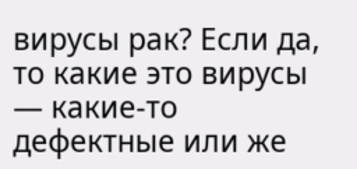вирусы рак? Если да, то какие это вирусы — какие-то дефектные или же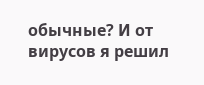обычные? И от вирусов я решил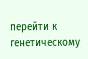перейти к генетическому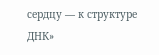сердцу — к структуре ДНК»